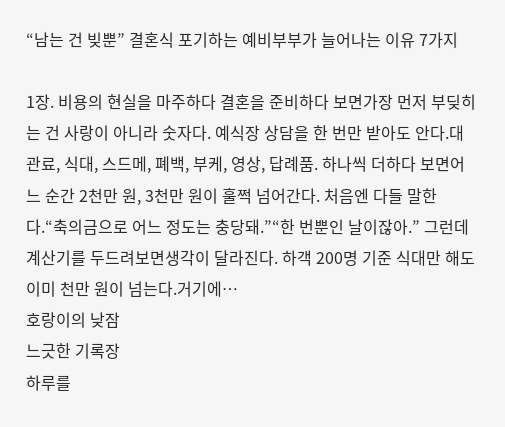“남는 건 빚뿐” 결혼식 포기하는 예비부부가 늘어나는 이유 7가지

1장. 비용의 현실을 마주하다 결혼을 준비하다 보면가장 먼저 부딪히는 건 사랑이 아니라 숫자다. 예식장 상담을 한 번만 받아도 안다.대관료, 식대, 스드메, 폐백, 부케, 영상, 답례품. 하나씩 더하다 보면어느 순간 2천만 원, 3천만 원이 훌쩍 넘어간다. 처음엔 다들 말한다.“축의금으로 어느 정도는 충당돼.”“한 번뿐인 날이잖아.” 그런데 계산기를 두드려보면생각이 달라진다. 하객 200명 기준 식대만 해도이미 천만 원이 넘는다.거기에…
호랑이의 낮잠
느긋한 기록장
하루를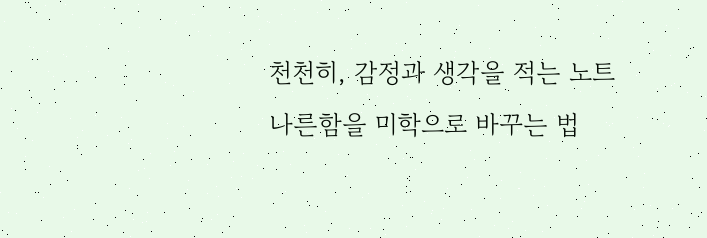천천히, 감정과 생각을 적는 노트
나른함을 미학으로 바꾸는 법